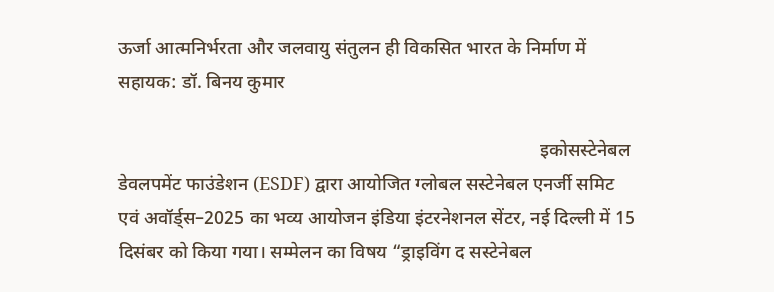ऊर्जा आत्मनिर्भरता और जलवायु संतुलन ही विकसित भारत के निर्माण में सहायक: डॉ. बिनय कुमार

                                                                                          इकोसस्टेनेबल डेवलपमेंट फाउंडेशन (ESDF) द्वारा आयोजित ग्लोबल सस्टेनेबल एनर्जी समिट एवं अवॉर्ड्स–2025 का भव्य आयोजन इंडिया इंटरनेशनल सेंटर, नई दिल्ली में 15 दिसंबर को किया गया। सम्मेलन का विषय “ड्राइविंग द सस्टेनेबल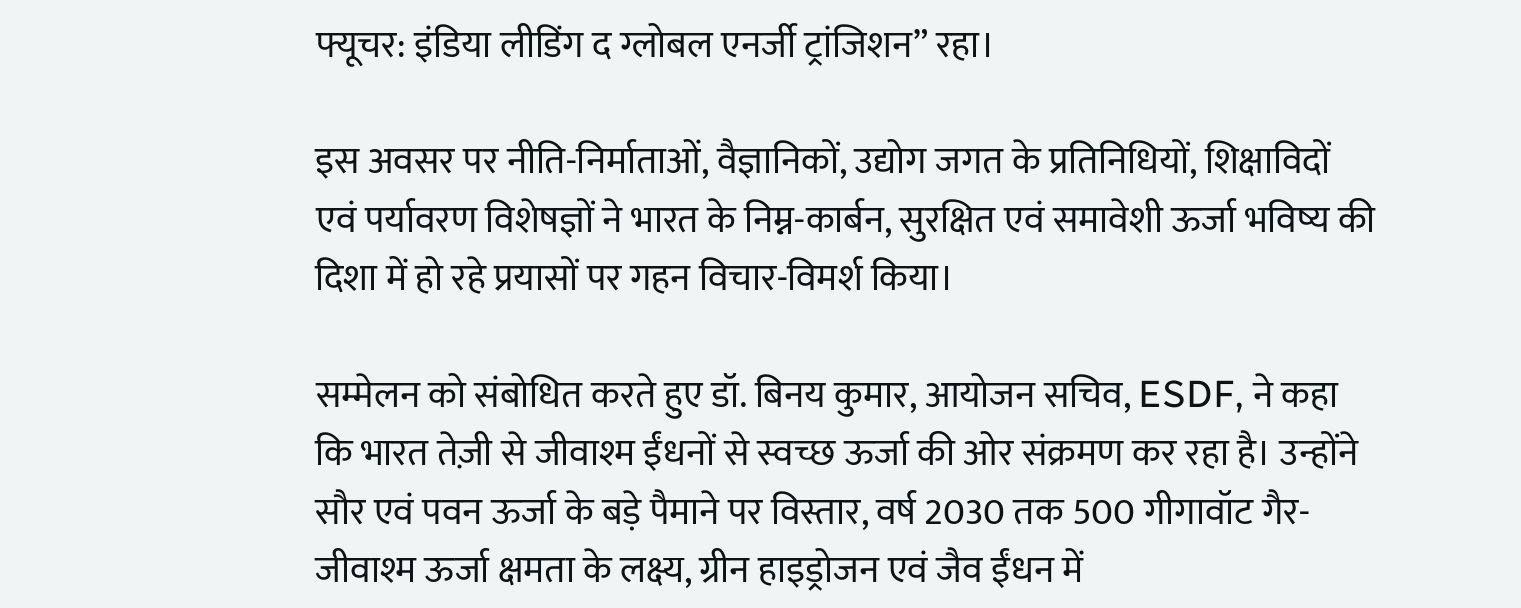फ्यूचर: इंडिया लीडिंग द ग्लोबल एनर्जी ट्रांजिशन” रहा।

इस अवसर पर नीति-निर्माताओं, वैज्ञानिकों, उद्योग जगत के प्रतिनिधियों, शिक्षाविदों एवं पर्यावरण विशेषज्ञों ने भारत के निम्न-कार्बन, सुरक्षित एवं समावेशी ऊर्जा भविष्य की दिशा में हो रहे प्रयासों पर गहन विचार-विमर्श किया।

सम्मेलन को संबोधित करते हुए डॉ. बिनय कुमार, आयोजन सचिव, ESDF, ने कहा कि भारत तेज़ी से जीवाश्म ईंधनों से स्वच्छ ऊर्जा की ओर संक्रमण कर रहा है। उन्होंने सौर एवं पवन ऊर्जा के बड़े पैमाने पर विस्तार, वर्ष 2030 तक 500 गीगावॉट गैर-जीवाश्म ऊर्जा क्षमता के लक्ष्य, ग्रीन हाइड्रोजन एवं जैव ईंधन में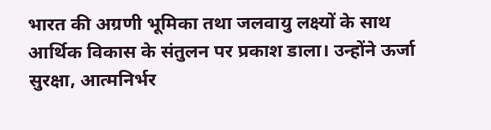भारत की अग्रणी भूमिका तथा जलवायु लक्ष्यों के साथ आर्थिक विकास के संतुलन पर प्रकाश डाला। उन्होंने ऊर्जा सुरक्षा, आत्मनिर्भर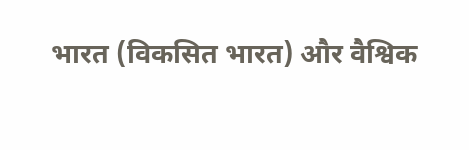भारत (विकसित भारत) और वैश्विक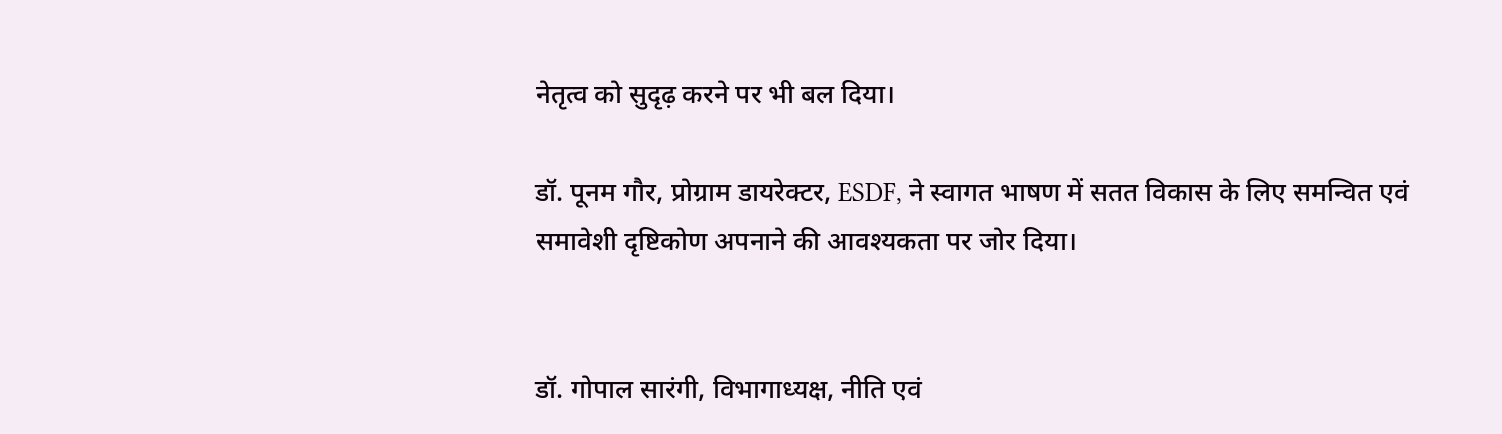नेतृत्व को सुदृढ़ करने पर भी बल दिया।

डॉ. पूनम गौर, प्रोग्राम डायरेक्टर, ESDF, ने स्वागत भाषण में सतत विकास के लिए समन्वित एवं समावेशी दृष्टिकोण अपनाने की आवश्यकता पर जोर दिया।


डॉ. गोपाल सारंगी, विभागाध्यक्ष, नीति एवं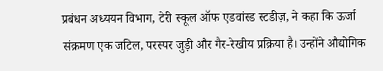प्रबंधन अध्ययन विभाग, टेरी स्कूल ऑफ एडवांस्ड स्टडीज़, ने कहा कि ऊर्जा संक्रमण एक जटिल, परस्पर जुड़ी और गैर-रेखीय प्रक्रिया है। उन्होंने औद्योगिक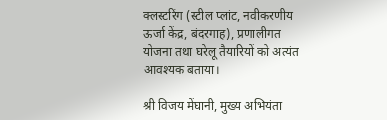क्लस्टरिंग (स्टील प्लांट, नवीकरणीय ऊर्जा केंद्र, बंदरगाह), प्रणालीगत योजना तथा घरेलू तैयारियों को अत्यंत आवश्यक बताया।

श्री विजय मेंघानी, मुख्य अभियंता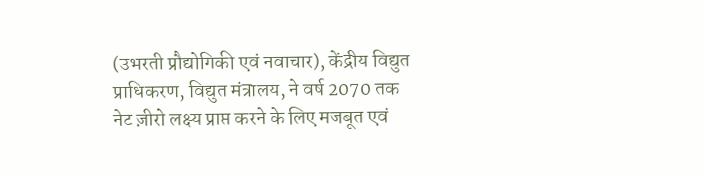(उभरती प्रौद्योगिकी एवं नवाचार), केंद्रीय विद्युत प्राधिकरण, विद्युत मंत्रालय, ने वर्ष 2070 तक नेट ज़ीरो लक्ष्य प्राप्त करने के लिए मजबूत एवं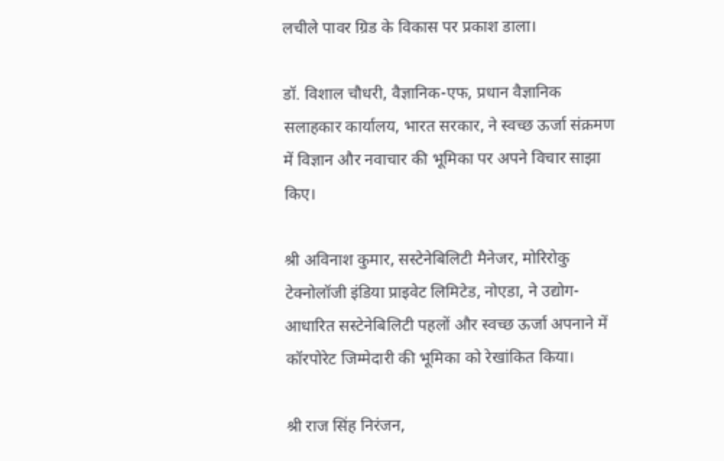लचीले पावर ग्रिड के विकास पर प्रकाश डाला।

डॉ. विशाल चौधरी, वैज्ञानिक-एफ, प्रधान वैज्ञानिक सलाहकार कार्यालय, भारत सरकार, ने स्वच्छ ऊर्जा संक्रमण में विज्ञान और नवाचार की भूमिका पर अपने विचार साझा किए।

श्री अविनाश कुमार, सस्टेनेबिलिटी मैनेजर, मोरिरोकु टेक्नोलॉजी इंडिया प्राइवेट लिमिटेड, नोएडा, ने उद्योग-आधारित सस्टेनेबिलिटी पहलों और स्वच्छ ऊर्जा अपनाने में कॉरपोरेट जिम्मेदारी की भूमिका को रेखांकित किया।

श्री राज सिंह निरंजन,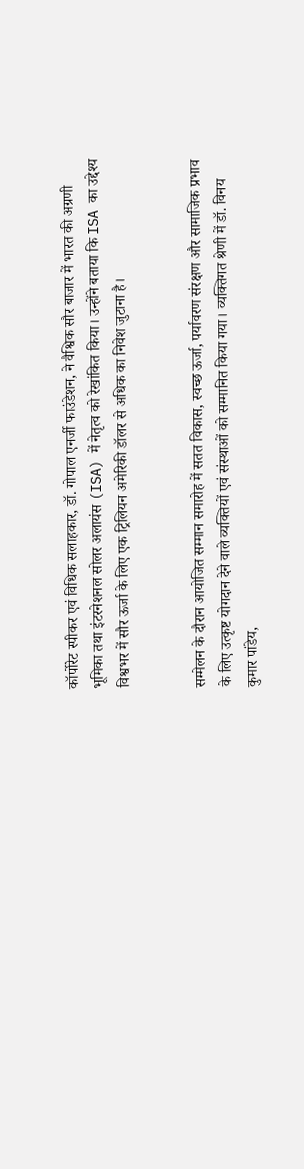कॉर्पोरेट स्पीकर एवं विधिक सलाहकार, डॉ. गोपाल एनर्जी फाउंडेशन, ने वैश्विक सौर बाजार में भारत की अग्रणी भूमिका तथा इंटरनेशनल सोलर अलायंस (ISA) में नेतृत्व को रेखांकित किया। उन्होंने बताया कि ISA का उद्देश्य विश्वभर में सौर ऊर्जा के लिए एक ट्रिलियन अमेरिकी डॉलर से अधिक का निवेश जुटाना है।


सम्मेलन के दौरान आयोजित सम्मान समारोह में सतत विकास, स्वच्छ ऊर्जा, पर्यावरण संरक्षण और सामाजिक प्रभाव के लिए उत्कृष्ट योगदान देने वाले व्यक्तियों एवं संस्थाओं को सम्मानित किया गया। व्यक्तिगत श्रेणी में डॉ. विनय कुमार पांडेय,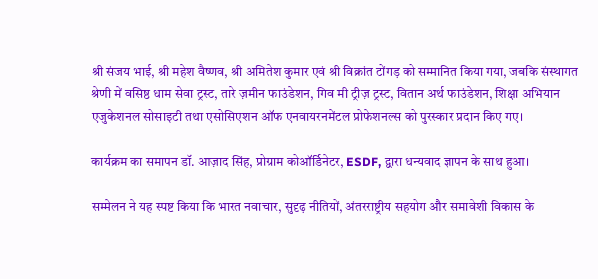श्री संजय भाई, श्री महेश वैष्णव, श्री अमितेश कुमार एवं श्री विक्रांत टोंगड़ को सम्मानित किया गया, जबकि संस्थागत श्रेणी में वसिष्ठ धाम सेवा ट्रस्ट, तारे ज़मीन फाउंडेशन, गिव मी ट्रीज़ ट्रस्ट, वितान अर्थ फाउंडेशन, शिक्षा अभियान एजुकेशनल सोसाइटी तथा एसोसिएशन ऑफ एनवायरनमेंटल प्रोफेशनल्स को पुरस्कार प्रदान किए गए।

कार्यक्रम का समापन डॉ. आज़ाद सिंह, प्रोग्राम कोऑर्डिनेटर, ESDF, द्वारा धन्यवाद ज्ञापन के साथ हुआ।

सम्मेलन ने यह स्पष्ट किया कि भारत नवाचार, सुदृढ़ नीतियों, अंतरराष्ट्रीय सहयोग और समावेशी विकास के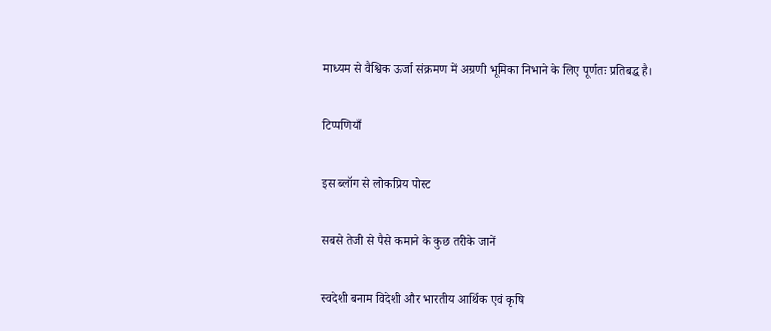माध्यम से वैश्विक ऊर्जा संक्रमण में अग्रणी भूमिका निभाने के लिए पूर्णतः प्रतिबद्ध है।

टिप्पणियाँ

इस ब्लॉग से लोकप्रिय पोस्ट

सबसे तेजी से पैसे कमाने के कुछ तरीके जानें

स्वदेशी बनाम विदेशी और भारतीय आर्थिक एवं कृषि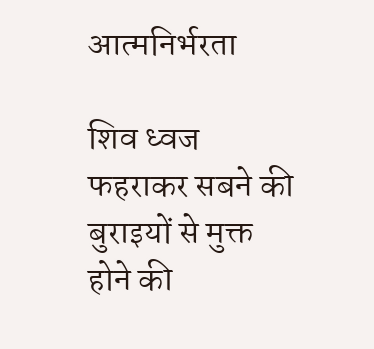आत्मनिर्भरता

शिव ध्वज फहराकर सबने की बुराइयों से मुक्त होने की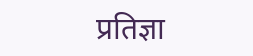प्रतिज्ञा